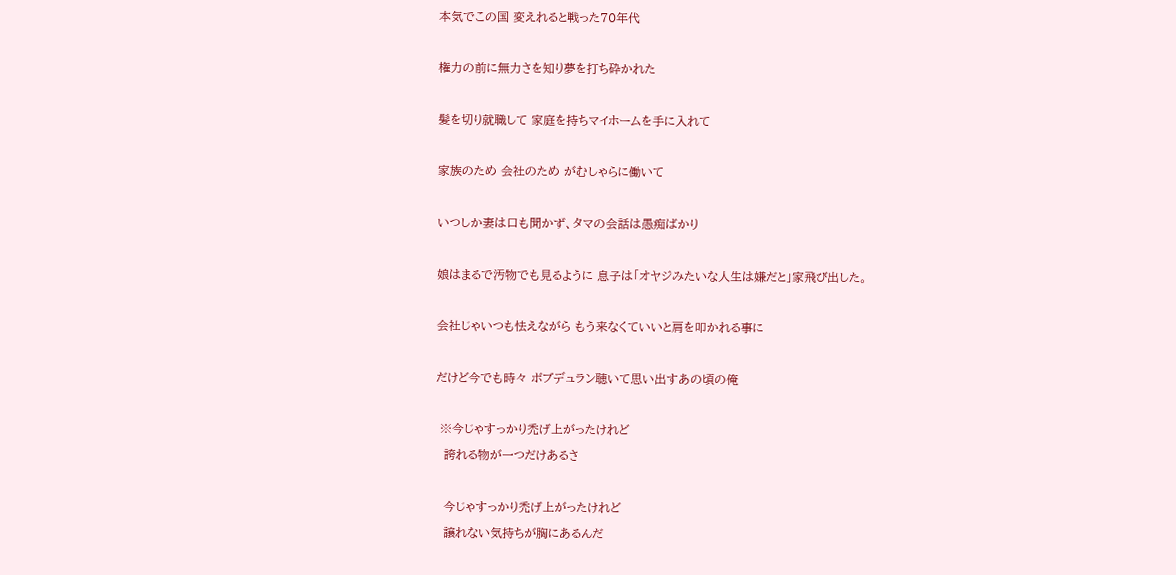本気でこの国 変えれると戦った70年代

権力の前に無力さを知り夢を打ち砕かれた

髪を切り就職して 家庭を持ちマイホームを手に入れて

家族のため 会社のため がむしゃらに働いて

いつしか妻は口も聞かず、タマの会話は愚痴ばかり

娘はまるで汚物でも見るように 息子は「オヤジみたいな人生は嫌だと」家飛び出した。

会社じゃいつも怯えながら もう来なくていいと肩を叩かれる事に

だけど今でも時々 ボブデュラン聴いて思い出すあの頃の俺

 ※今じゃすっかり禿げ上がったけれど
  誇れる物が一つだけあるさ

  今じゃすっかり禿げ上がったけれど
  譲れない気持ちが胸にあるんだ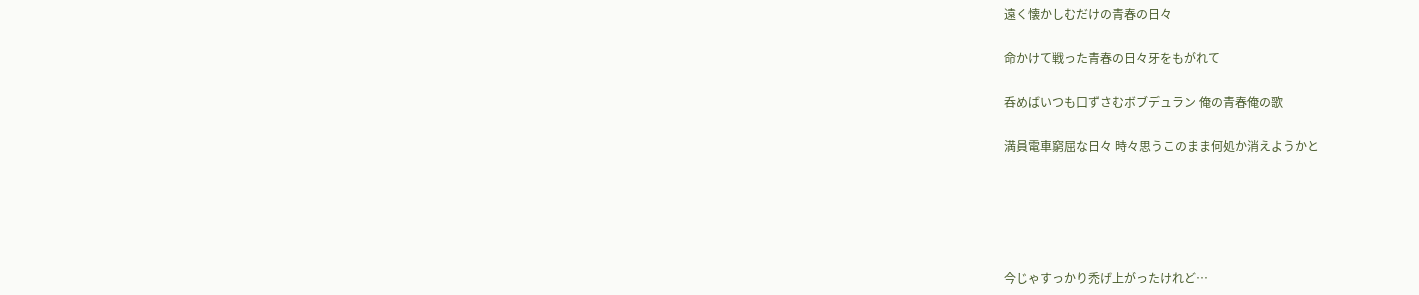遠く懐かしむだけの青春の日々

命かけて戦った青春の日々牙をもがれて

呑めばいつも口ずさむボブデュラン 俺の青春俺の歌

満員電車窮屈な日々 時々思うこのまま何処か消えようかと





今じゃすっかり禿げ上がったけれど…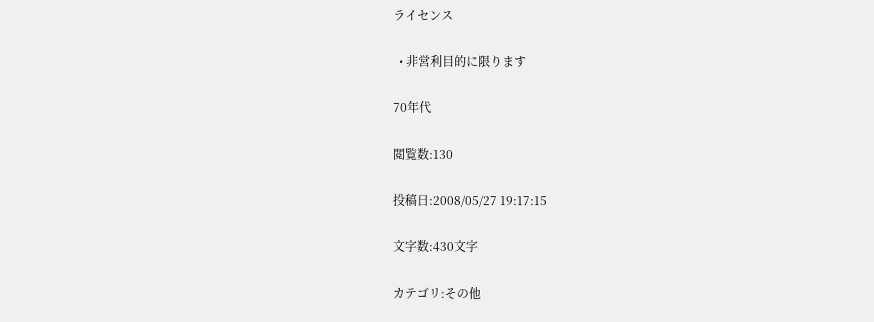ライセンス

  • 非営利目的に限ります

70年代

閲覧数:130

投稿日:2008/05/27 19:17:15

文字数:430文字

カテゴリ:その他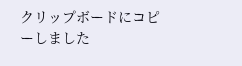クリップボードにコピーしました